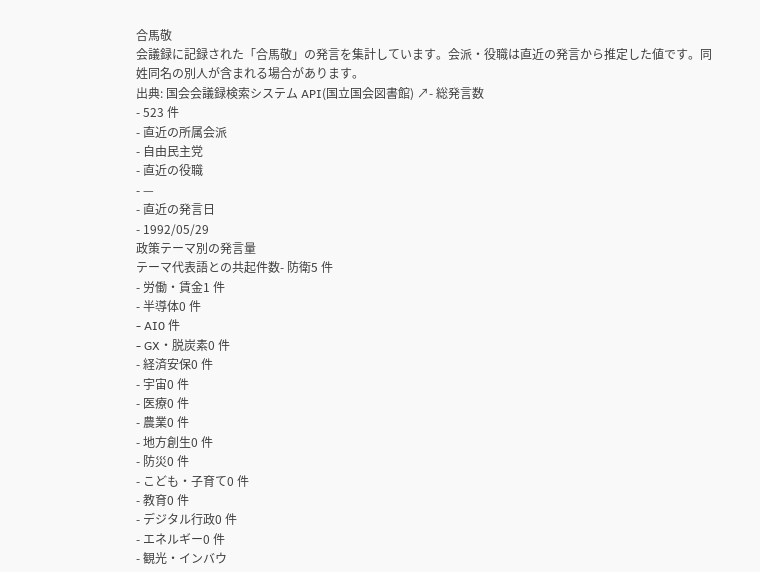合馬敬
会議録に記録された「合馬敬」の発言を集計しています。会派・役職は直近の発言から推定した値です。同姓同名の別人が含まれる場合があります。
出典: 国会会議録検索システム API(国立国会図書館) ↗- 総発言数
- 523 件
- 直近の所属会派
- 自由民主党
- 直近の役職
- —
- 直近の発言日
- 1992/05/29
政策テーマ別の発言量
テーマ代表語との共起件数- 防衛5 件
- 労働・賃金1 件
- 半導体0 件
- AI0 件
- GX・脱炭素0 件
- 経済安保0 件
- 宇宙0 件
- 医療0 件
- 農業0 件
- 地方創生0 件
- 防災0 件
- こども・子育て0 件
- 教育0 件
- デジタル行政0 件
- エネルギー0 件
- 観光・インバウ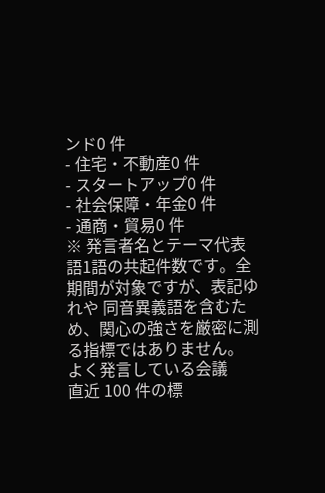ンド0 件
- 住宅・不動産0 件
- スタートアップ0 件
- 社会保障・年金0 件
- 通商・貿易0 件
※ 発言者名とテーマ代表語1語の共起件数です。全期間が対象ですが、表記ゆれや 同音異義語を含むため、関心の強さを厳密に測る指標ではありません。
よく発言している会議
直近 100 件の標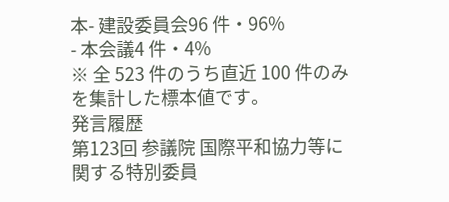本- 建設委員会96 件・96%
- 本会議4 件・4%
※ 全 523 件のうち直近 100 件のみを集計した標本値です。
発言履歴
第123回 参議院 国際平和協力等に関する特別委員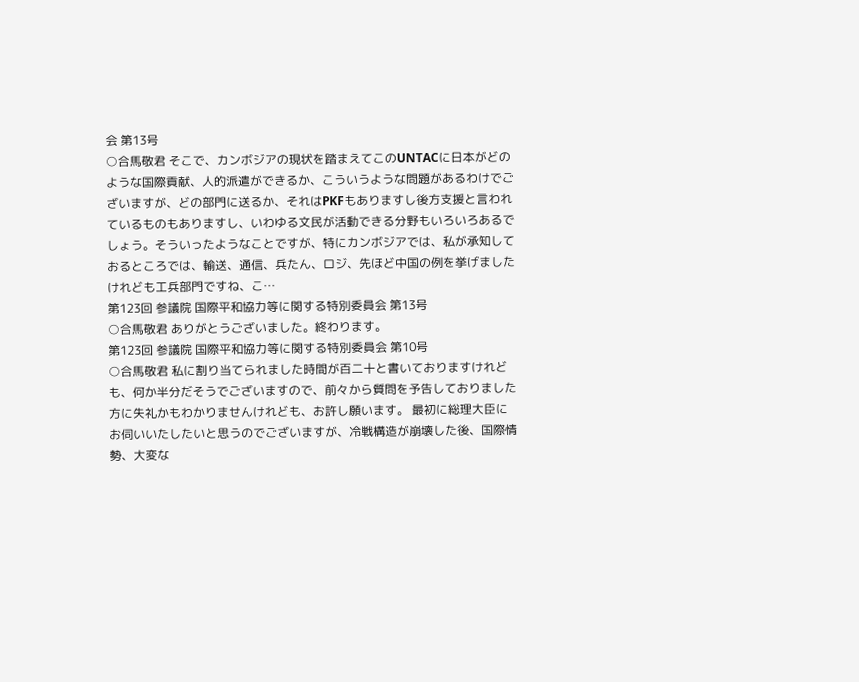会 第13号
○合馬敬君 そこで、カンボジアの現状を踏まえてこのUNTACに日本がどのような国際貢献、人的派遣ができるか、こういうような問題があるわけでございますが、どの部門に送るか、それはPKFもありますし後方支援と言われているものもありますし、いわゆる文民が活動できる分野もいろいろあるでしょう。そういったようなことですが、特にカンボジアでは、私が承知しておるところでは、輸送、通信、兵たん、ロジ、先ほど中国の例を挙げましたけれども工兵部門ですね、こ…
第123回 参議院 国際平和協力等に関する特別委員会 第13号
○合馬敬君 ありがとうございました。終わります。
第123回 参議院 国際平和協力等に関する特別委員会 第10号
○合馬敬君 私に割り当てられました時間が百二十と書いておりますけれども、何か半分だそうでございますので、前々から質問を予告しておりました方に失礼かもわかりませんけれども、お許し願います。 最初に総理大臣にお伺いいたしたいと思うのでございますが、冷戦構造が崩壊した後、国際情勢、大変な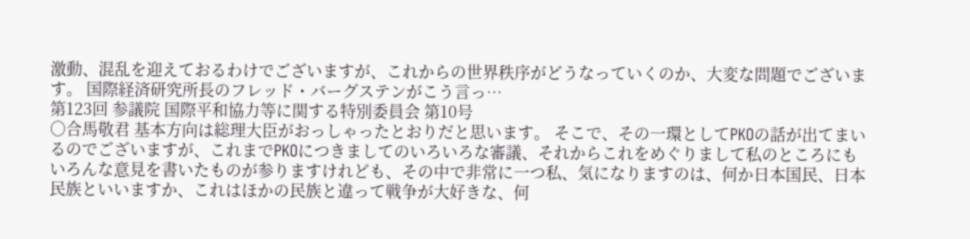激動、混乱を迎えておるわけでございますが、これからの世界秩序がどうなっていくのか、大変な問題でございます。 国際経済研究所長のフレッド・バーグステンがこう言っ…
第123回 参議院 国際平和協力等に関する特別委員会 第10号
○合馬敬君 基本方向は総理大臣がおっしゃったとおりだと思います。 そこで、その一環としてPKOの話が出てまいるのでございますが、これまでPKOにつきましてのいろいろな審議、それからこれをめぐりまして私のところにもいろんな意見を書いたものが参りますけれども、その中で非常に一つ私、気になりますのは、何か日本国民、日本民族といいますか、これはほかの民族と違って戦争が大好きな、何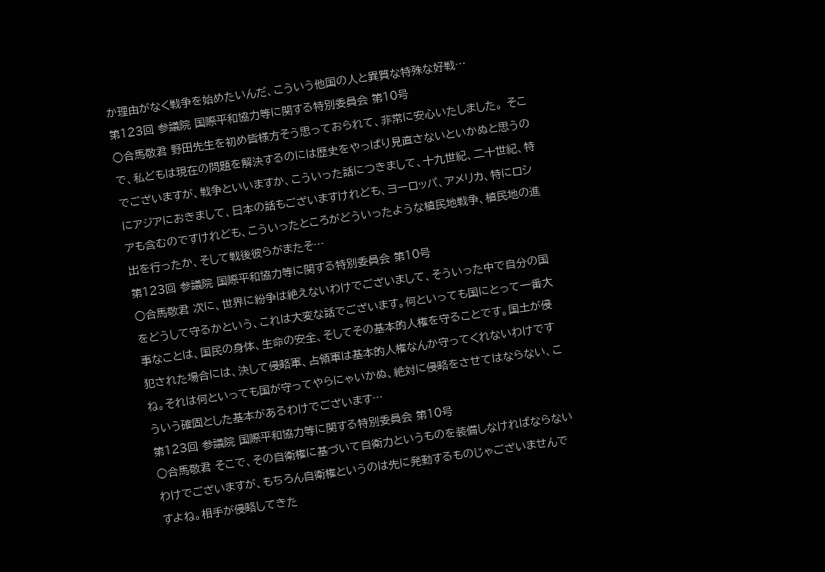か理由がなく戦争を始めたいんだ、こういう他国の人と異質な特殊な好戦…
第123回 参議院 国際平和協力等に関する特別委員会 第10号
○合馬敬君 野田先生を初め皆様方そう思っておられて、非常に安心いたしました。 そこで、私どもは現在の問題を解決するのには歴史をやっぱり見直さないといかぬと思うのでございますが、戦争といいますか、こういった話につきまして、十九世紀、二十世紀、特にアジアにおきまして、日本の話もございますけれども、ヨーロッパ、アメリカ、特にロシアも含むのですけれども、こういったところがどういったような植民地戦争、植民地の進出を行ったか、そして戦後彼らがまたそ…
第123回 参議院 国際平和協力等に関する特別委員会 第10号
○合馬敬君 次に、世界に紛争は絶えないわけでございまして、そういった中で自分の国をどうして守るかという、これは大変な話でございます。何といっても国にとって一番大事なことは、国民の身体、生命の安全、そしてその基本的人権を守ることです。国土が侵犯された場合には、決して侵略軍、占領軍は基本的人権なんか守ってくれないわけですね。それは何といっても国が守ってやらにゃいかぬ、絶対に侵略をさせてはならない、こういう確固とした基本があるわけでございます…
第123回 参議院 国際平和協力等に関する特別委員会 第10号
○合馬敬君 そこで、その自衛権に基づいて自衛力というものを装備しなければならないわけでございますが、もちろん自衛権というのは先に発動するものじゃございませんですよね。相手が侵略してきた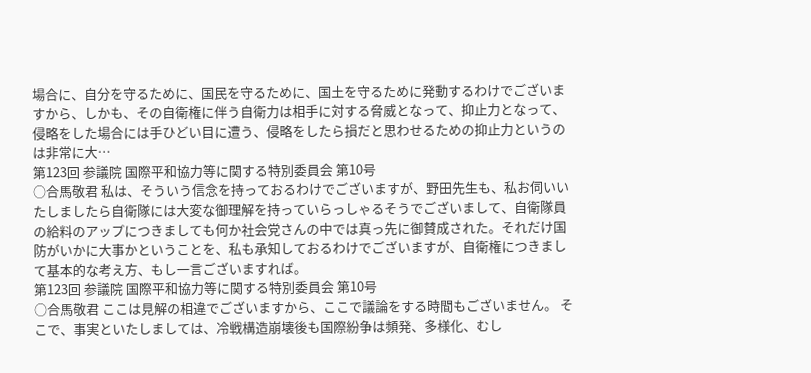場合に、自分を守るために、国民を守るために、国土を守るために発動するわけでございますから、しかも、その自衛権に伴う自衛力は相手に対する脅威となって、抑止力となって、侵略をした場合には手ひどい目に遭う、侵略をしたら損だと思わせるための抑止力というのは非常に大…
第123回 参議院 国際平和協力等に関する特別委員会 第10号
○合馬敬君 私は、そういう信念を持っておるわけでございますが、野田先生も、私お伺いいたしましたら自衛隊には大変な御理解を持っていらっしゃるそうでございまして、自衛隊員の給料のアップにつきましても何か社会党さんの中では真っ先に御賛成された。それだけ国防がいかに大事かということを、私も承知しておるわけでございますが、自衛権につきまして基本的な考え方、もし一言ございますれば。
第123回 参議院 国際平和協力等に関する特別委員会 第10号
○合馬敬君 ここは見解の相違でございますから、ここで議論をする時間もございません。 そこで、事実といたしましては、冷戦構造崩壊後も国際紛争は頻発、多様化、むし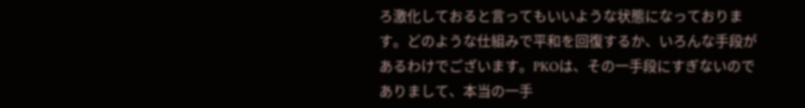ろ激化しておると言ってもいいような状態になっております。どのような仕組みで平和を回復するか、いろんな手段があるわけでございます。PKOは、その一手段にすぎないのでありまして、本当の一手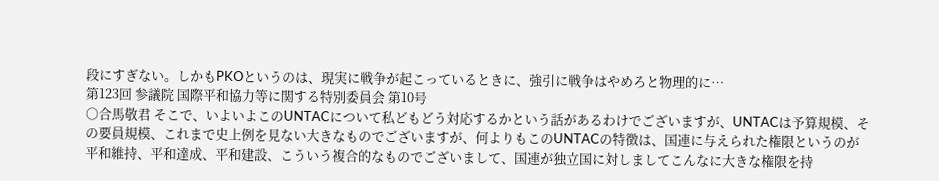段にすぎない。しかもPKOというのは、現実に戦争が起こっているときに、強引に戦争はやめろと物理的に…
第123回 参議院 国際平和協力等に関する特別委員会 第10号
○合馬敬君 そこで、いよいよこのUNTACについて私どもどう対応するかという話があるわけでございますが、UNTACは予算規模、その要員規模、これまで史上例を見ない大きなものでございますが、何よりもこのUNTACの特徴は、国連に与えられた権限というのが平和維持、平和達成、平和建設、こういう複合的なものでございまして、国連が独立国に対しましてこんなに大きな権限を持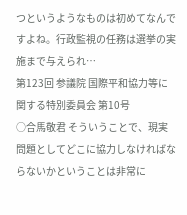つというようなものは初めてなんですよね。行政監視の任務は選挙の実施まで与えられ…
第123回 参議院 国際平和協力等に関する特別委員会 第10号
○合馬敬君 そういうことで、現実問題としてどこに協力しなければならないかということは非常に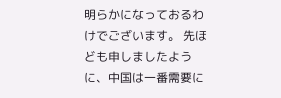明らかになっておるわけでございます。 先ほども申しましたように、中国は一番需要に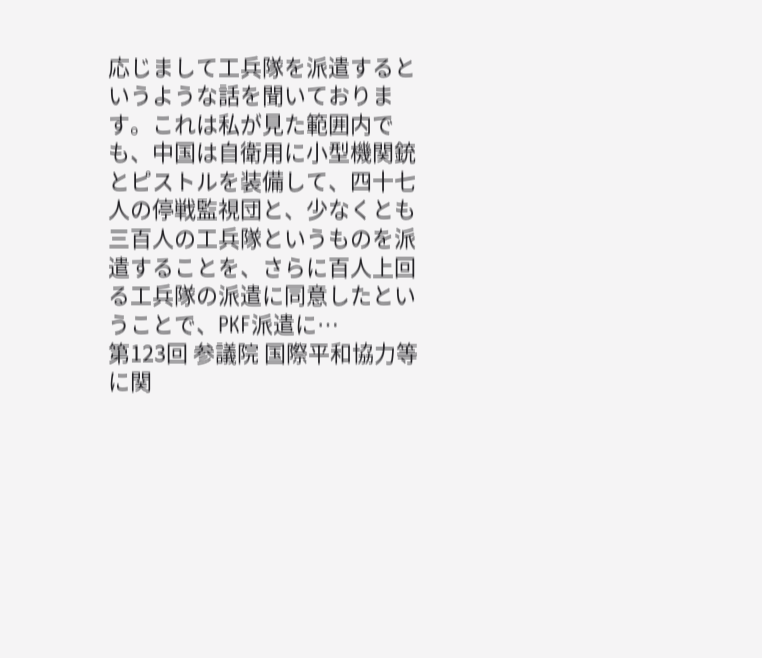応じまして工兵隊を派遣するというような話を聞いております。これは私が見た範囲内でも、中国は自衛用に小型機関銃とピストルを装備して、四十七人の停戦監視団と、少なくとも三百人の工兵隊というものを派遣することを、さらに百人上回る工兵隊の派遣に同意したということで、PKF派遣に…
第123回 参議院 国際平和協力等に関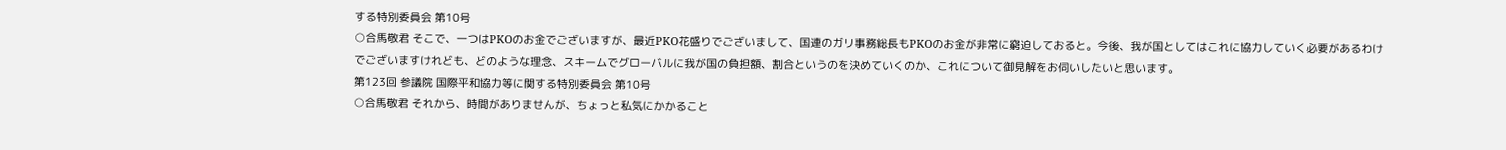する特別委員会 第10号
○合馬敬君 そこで、一つはPKOのお金でございますが、最近PKO花盛りでございまして、国連のガリ事務総長もPKOのお金が非常に窮迫しておると。今後、我が国としてはこれに協力していく必要があるわけでございますけれども、どのような理念、スキームでグローバルに我が国の負担額、割合というのを決めていくのか、これについて御見解をお伺いしたいと思います。
第123回 参議院 国際平和協力等に関する特別委員会 第10号
○合馬敬君 それから、時間がありませんが、ちょっと私気にかかること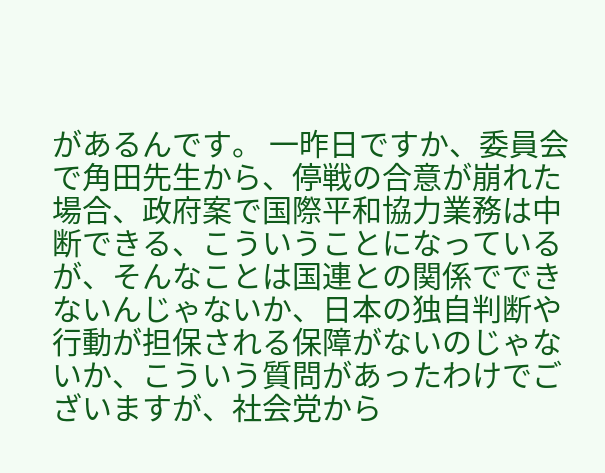があるんです。 一昨日ですか、委員会で角田先生から、停戦の合意が崩れた場合、政府案で国際平和協力業務は中断できる、こういうことになっているが、そんなことは国連との関係でできないんじゃないか、日本の独自判断や行動が担保される保障がないのじゃないか、こういう質問があったわけでございますが、社会党から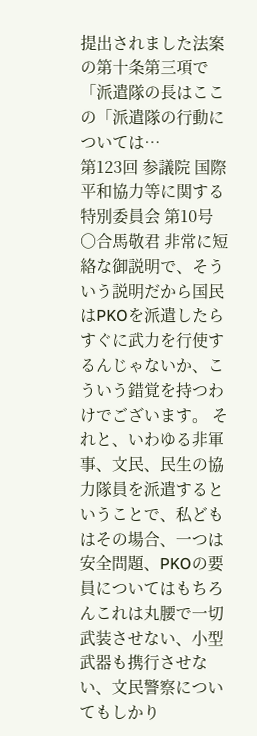提出されました法案の第十条第三項で「派遣隊の長はここの「派遣隊の行動については…
第123回 参議院 国際平和協力等に関する特別委員会 第10号
○合馬敬君 非常に短絡な御説明で、そういう説明だから国民はPKOを派遣したらすぐに武力を行使するんじゃないか、こういう錯覚を持つわけでございます。 それと、いわゆる非軍事、文民、民生の協力隊員を派遣するということで、私どもはその場合、一つは安全問題、PKOの要員についてはもちろんこれは丸腰で一切武装させない、小型武器も携行させない、文民警察についてもしかり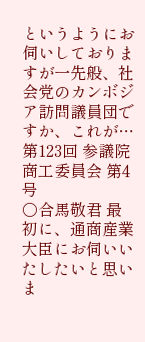というようにお伺いしておりますが一先般、社会党のカンボジア訪問議員団ですか、これが…
第123回 参議院 商工委員会 第4号
○合馬敬君 最初に、通商産業大臣にお伺いいたしたいと思いま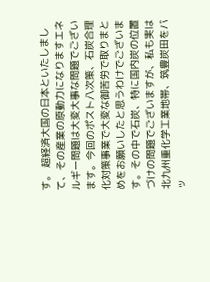す。 超経済大国の日本といたしまして、その産業の原動力になりますエネルギー問題は大変大事な問題でございます。今回のポスト八次策、石炭合理化対策事業で大変な御苦労で取りまとめをお願いしたと思うわけでございます。その中で石炭、特に国内炭の位置づけの問題でございますが、私も実は北九州重化学工業地帯、筑豊炭田をバッ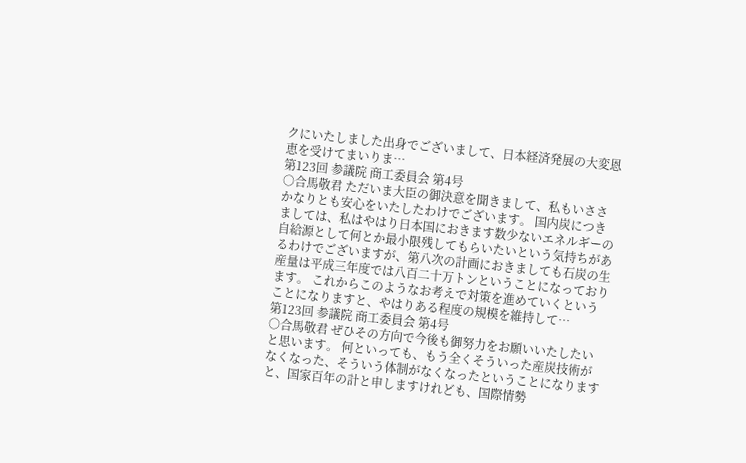クにいたしました出身でございまして、日本経済発展の大変恩恵を受けてまいりま…
第123回 参議院 商工委員会 第4号
○合馬敬君 ただいま大臣の御決意を聞きまして、私もいささかなりとも安心をいたしたわけでございます。 国内炭につきましては、私はやはり日本国におきます数少ないエネルギーの自給源として何とか最小限残してもらいたいという気持ちがあるわけでございますが、第八次の計画におきましても石炭の生産量は平成三年度では八百二十万トンということになっております。 これからこのようなお考えで対策を進めていくということになりますと、やはりある程度の規模を維持して…
第123回 参議院 商工委員会 第4号
○合馬敬君 ぜひその方向で今後も御努力をお願いいたしたいと思います。 何といっても、もう全くそういった産炭技術がなくなった、そういう体制がなくなったということになりますと、国家百年の計と申しますけれども、国際情勢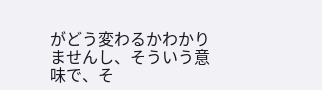がどう変わるかわかりませんし、そういう意味で、そ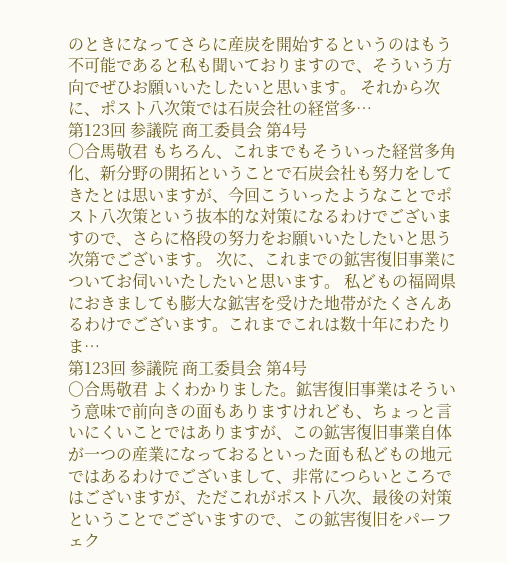のときになってさらに産炭を開始するというのはもう不可能であると私も聞いておりますので、そういう方向でぜひお願いいたしたいと思います。 それから次に、ポスト八次策では石炭会社の経営多…
第123回 参議院 商工委員会 第4号
○合馬敬君 もちろん、これまでもそういった経営多角化、新分野の開拓ということで石炭会社も努力をしてきたとは思いますが、今回こういったようなことでポスト八次策という抜本的な対策になるわけでございますので、さらに格段の努力をお願いいたしたいと思う次第でございます。 次に、これまでの鉱害復旧事業についてお伺いいたしたいと思います。 私どもの福岡県におきましても膨大な鉱害を受けた地帯がたくさんあるわけでございます。これまでこれは数十年にわたりま…
第123回 参議院 商工委員会 第4号
○合馬敬君 よくわかりました。鉱害復旧事業はそういう意味で前向きの面もありますけれども、ちょっと言いにくいことではありますが、この鉱害復旧事業自体が一つの産業になっておるといった面も私どもの地元ではあるわけでございまして、非常につらいところではございますが、ただこれがポスト八次、最後の対策ということでございますので、この鉱害復旧をパーフェク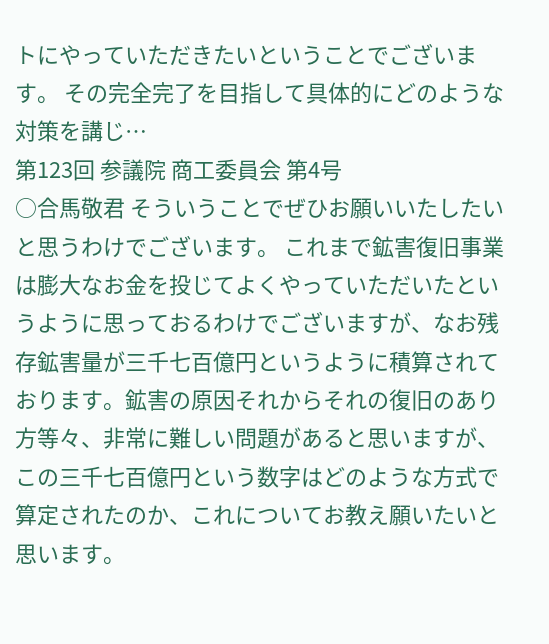トにやっていただきたいということでございます。 その完全完了を目指して具体的にどのような対策を講じ…
第123回 参議院 商工委員会 第4号
○合馬敬君 そういうことでぜひお願いいたしたいと思うわけでございます。 これまで鉱害復旧事業は膨大なお金を投じてよくやっていただいたというように思っておるわけでございますが、なお残存鉱害量が三千七百億円というように積算されております。鉱害の原因それからそれの復旧のあり方等々、非常に難しい問題があると思いますが、この三千七百億円という数字はどのような方式で算定されたのか、これについてお教え願いたいと思います。